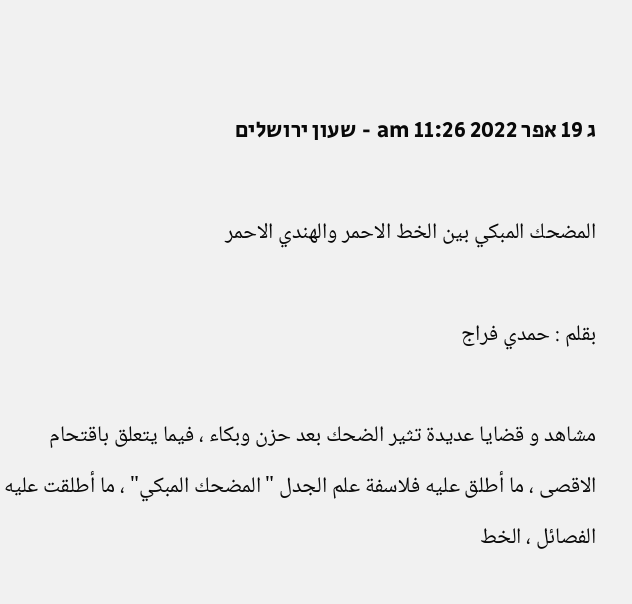ג 19 אפר 2022 11:26 am - שעון ירושלים

المضحك المبكي بين الخط الاحمر والهندي الاحمر

بقلم : حمدي فراج

مشاهد و قضايا عديدة تثير الضحك بعد حزن وبكاء ، فيما يتعلق باقتحام الاقصى ، ما أطلق عليه فلاسفة علم الجدل "المضحك المبكي" ، ما أطلقت عليه الفصائل ، الخط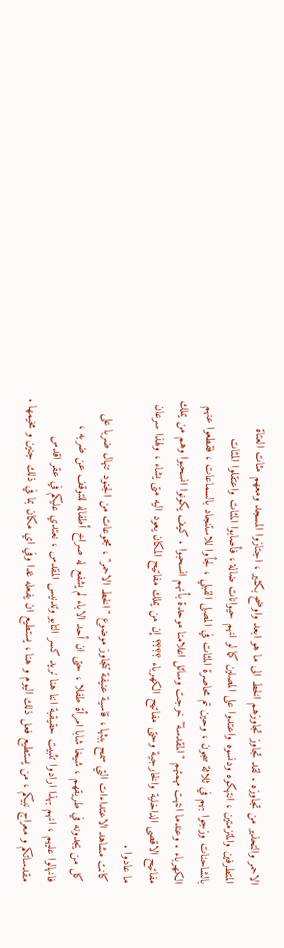الاحمر والتحذير من تجاوزه . لقد تجاوز تجاوزهم الخط الى ما هو ابعد واوضح بكثير ، اجتازوا المسجد ومعهم مئات العتاة المتطرفين والمتزمتين ، انتهكوه ودنسوه واعتدوا على المصلين كما لو انهم حيوانات ضالة ، فأصابوا المئات واعتقلوا المئات بالشاحنات وزجوا بهم في ثلاثة سجون ، وحين تم محاصرة المئات في المصلى القبلي ، لجأوا للاستنجاد بالسماعات ، فقطعوا عنهم الكهرباء . وعندما انتهت مهمتهم "المقدسة" خرجت وسائل اعلامنا موحدة بأنهم انسحبوا . كيف يكونوا انسحبوا وهم من يملك مفاتيح الاقصى الداخلية والخارجية وحتى مفاتيح الكهرباء ؟؟؟؟ إن من يملك مفاتيح المكان يعود اليه متى يشاء ، ولهذا سرعان ما عادوا .
كانت مشاهد الاعتداءات التي سمح ببثها ، قاسية عنيفة تتجاوز موضوع "الخط الاحمر" ، مجموعات من الجنود تنهال ضربا على كل من يجدونه في طريقهم ، شيخا شابا امرأة طفلا ، حتى ان أحد الاباء لم يشفع له صراخ أطفاله للتوقف عن ضربه ، فانهالوا عليهم ، انهم بهذا ارادوا تثبيت حقيقبة اننا هنا نريد كسر التابو وتدنيس المقدس ، نعتدي عليكم في عقر اقدس مقدساتكم و معراج نبيكم ، من يستطيع فعل ذلك اليوم و هنا ، يستطيع ان يفعله غدا وفي اي مكان بما في ذلك جنين و مخيمها .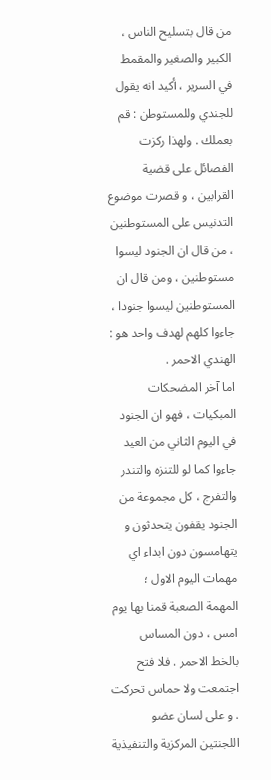من قال بتسليح الناس ، الكبير والصغير والمقمط في السرير ، أكيد انه يقول للجندي وللمستوطن : قم بعملك . ولهذا ركزت الفصائل على قضية القرابين ، و قصرت موضوع التدنيس على المستوطنين ، من قال ان الجنود ليسوا مستوطنين ، ومن قال ان المستوطنين ليسوا جنودا ، جاءوا كلهم لهدف واحد هو : الهندي الاحمر .
اما آخر المضحكات المبكيات ، فهو ان الجنود في اليوم الثاني من العيد جاءوا كما لو للتنزه والتندر والتفرج ، كل مجموعة من الجنود يقفون يتحدثون و يتهامسون دون ابداء اي مهمات اليوم الاول ؛ المهمة الصعبة قمنا بها يوم امس ، دون المساس بالخط الاحمر . فلا فتح اجتمعت ولا حماس تحركت . و على لسان عضو اللجنتين المركزية والتنفيذية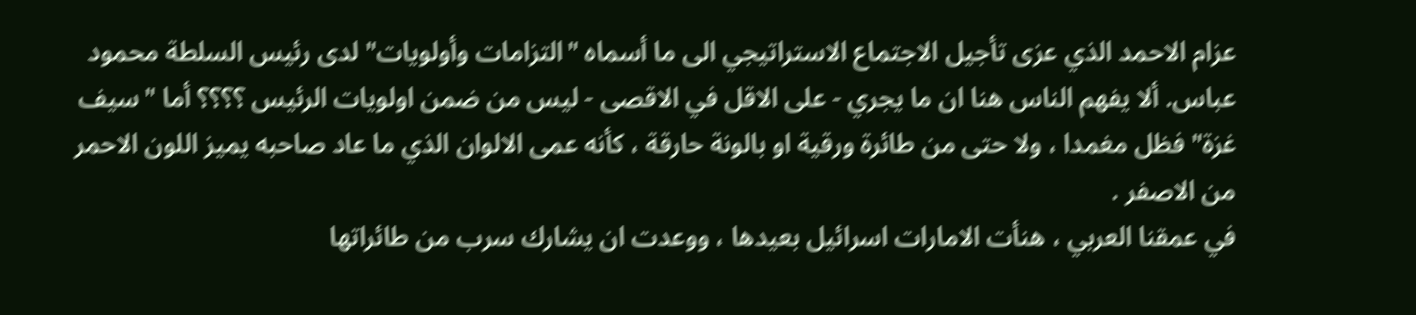عزام الاحمد الذي عزى تأجيل الاجتماع الاستراتيجي الى ما أسماه "التزامات وأولويات" لدى رئيس السلطة محمود عباس. ألا يفهم الناس هنا ان ما يجري - على الاقل في الاقصى - ليس من ضمن اولويات الرئيس ؟؟؟؟ أما "سيف غزة" فظل مغمدا ، ولا حتى من طائرة ورقية او بالونة حارقة ، كأنه عمى الالوان الذي ما عاد صاحبه يميز اللون الاحمر من الاصفر .
في عمقنا العربي ، هنأت الامارات اسرائيل بعيدها ، ووعدت ان يشارك سرب من طائراتها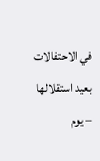في الاحتفالات بعيد استقلالها – يوم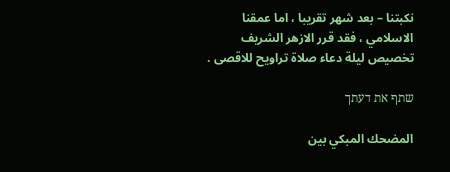نكبتنا – بعد شهر تقريبا ، اما عمقنا الاسلامي ، فقد قرر الازهر الشريف تخصيص ليلة دعاء صلاة تراويح للاقصى .

שתף את דעתך

المضحك المبكي بين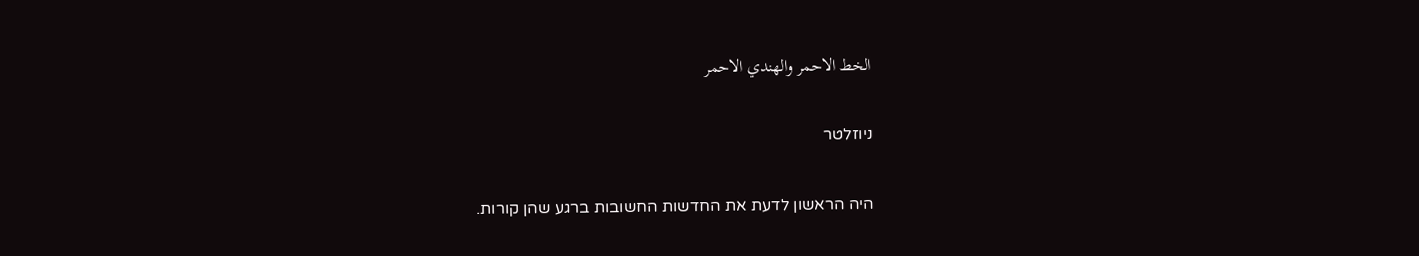الخط الاحمر والهندي الاحمر

ניוזלטר

היה הראשון לדעת את החדשות החשובות ברגע שהן קורות.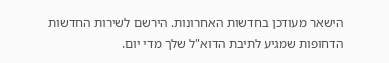הישאר מעודכן בחדשות האחרונות. הירשם לשירות החדשות הדחופות שמגיע לתיבת הדוא"ל שלך מדי יום.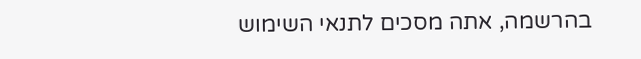בהרשמה, אתה מסכים לתנאי השימוש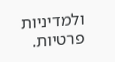ולמדיניות פרטיות.